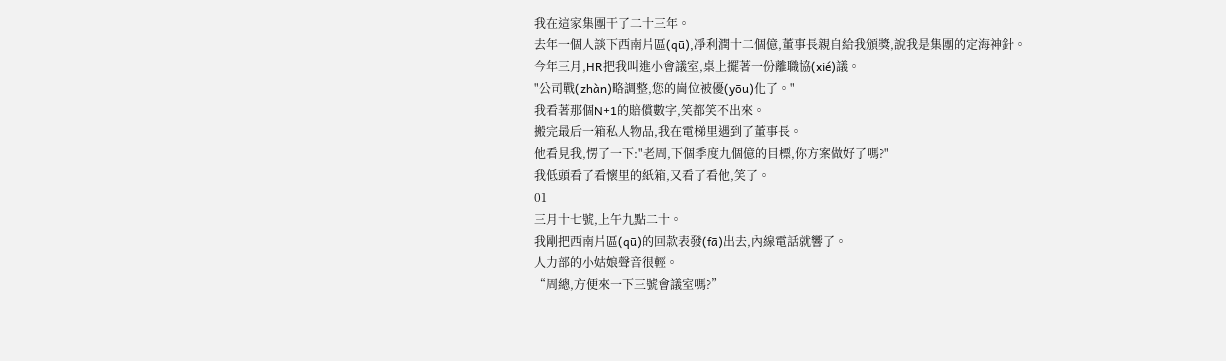我在這家集團干了二十三年。
去年一個人談下西南片區(qū),凈利潤十二個億,董事長親自給我頒獎,說我是集團的定海神針。
今年三月,HR把我叫進小會議室,桌上擺著一份離職協(xié)議。
"公司戰(zhàn)略調整,您的崗位被優(yōu)化了。"
我看著那個N+1的賠償數字,笑都笑不出來。
搬完最后一箱私人物品,我在電梯里遇到了董事長。
他看見我,愣了一下:"老周,下個季度九個億的目標,你方案做好了嗎?"
我低頭看了看懷里的紙箱,又看了看他,笑了。
01
三月十七號,上午九點二十。
我剛把西南片區(qū)的回款表發(fā)出去,內線電話就響了。
人力部的小姑娘聲音很輕。
“周總,方便來一下三號會議室嗎?”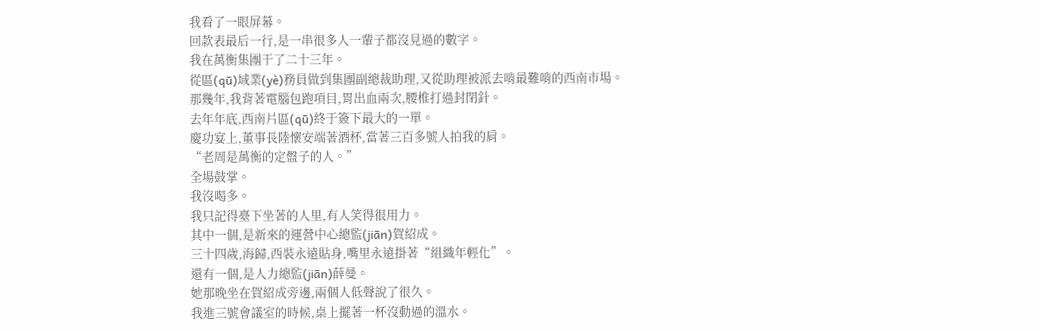我看了一眼屏幕。
回款表最后一行,是一串很多人一輩子都沒見過的數字。
我在萬衡集團干了二十三年。
從區(qū)域業(yè)務員做到集團副總裁助理,又從助理被派去啃最難啃的西南市場。
那幾年,我背著電腦包跑項目,胃出血兩次,腰椎打過封閉針。
去年年底,西南片區(qū)終于簽下最大的一單。
慶功宴上,董事長陸懷安端著酒杯,當著三百多號人拍我的肩。
“老周是萬衡的定盤子的人。”
全場鼓掌。
我沒喝多。
我只記得臺下坐著的人里,有人笑得很用力。
其中一個,是新來的運營中心總監(jiān)賀紹成。
三十四歲,海歸,西裝永遠貼身,嘴里永遠掛著“組織年輕化”。
還有一個,是人力總監(jiān)薛曼。
她那晚坐在賀紹成旁邊,兩個人低聲說了很久。
我進三號會議室的時候,桌上擺著一杯沒動過的溫水。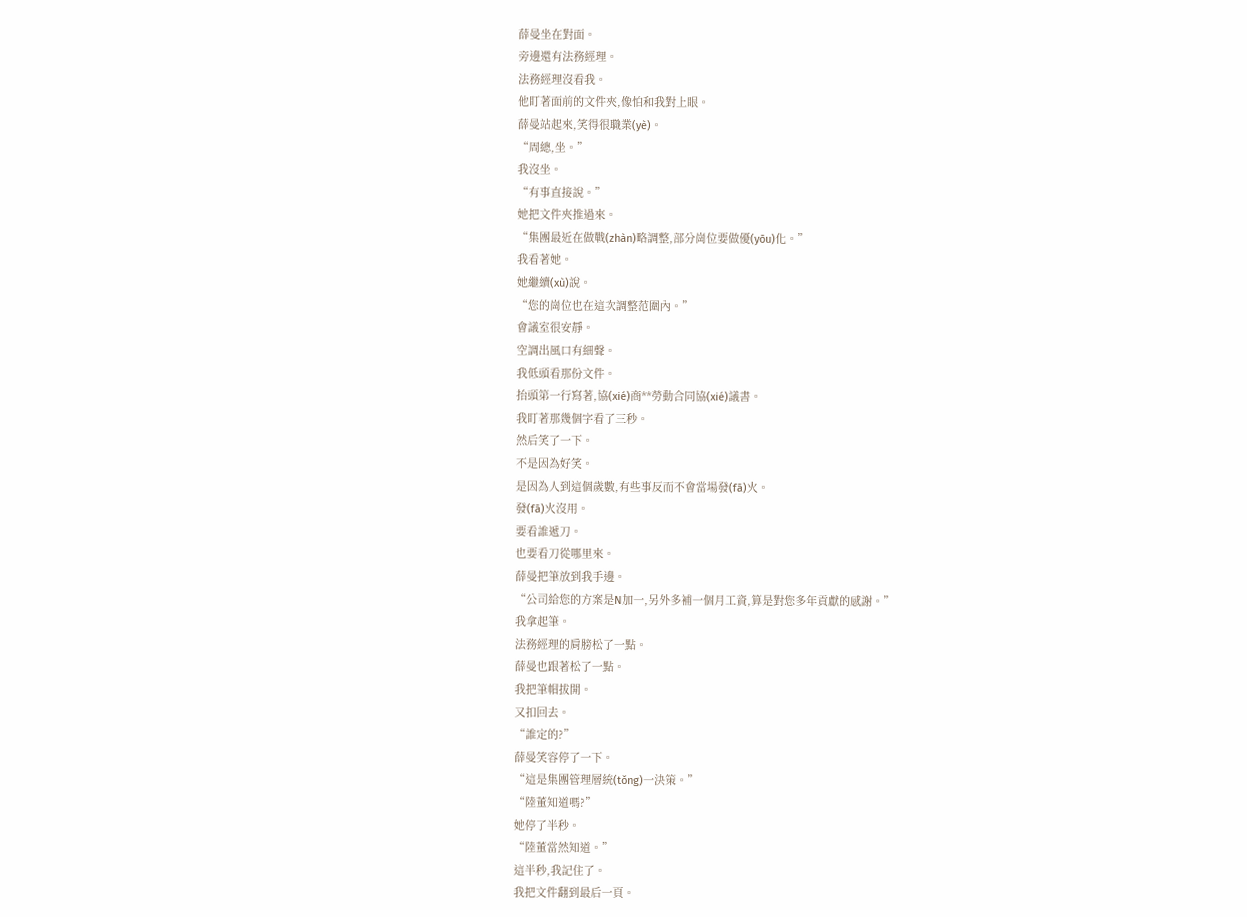薛曼坐在對面。
旁邊還有法務經理。
法務經理沒看我。
他盯著面前的文件夾,像怕和我對上眼。
薛曼站起來,笑得很職業(yè)。
“周總,坐。”
我沒坐。
“有事直接說。”
她把文件夾推過來。
“集團最近在做戰(zhàn)略調整,部分崗位要做優(yōu)化。”
我看著她。
她繼續(xù)說。
“您的崗位也在這次調整范圍內。”
會議室很安靜。
空調出風口有細聲。
我低頭看那份文件。
抬頭第一行寫著,協(xié)商**勞動合同協(xié)議書。
我盯著那幾個字看了三秒。
然后笑了一下。
不是因為好笑。
是因為人到這個歲數,有些事反而不會當場發(fā)火。
發(fā)火沒用。
要看誰遞刀。
也要看刀從哪里來。
薛曼把筆放到我手邊。
“公司給您的方案是N加一,另外多補一個月工資,算是對您多年貢獻的感謝。”
我拿起筆。
法務經理的肩膀松了一點。
薛曼也跟著松了一點。
我把筆帽拔開。
又扣回去。
“誰定的?”
薛曼笑容停了一下。
“這是集團管理層統(tǒng)一決策。”
“陸董知道嗎?”
她停了半秒。
“陸董當然知道。”
這半秒,我記住了。
我把文件翻到最后一頁。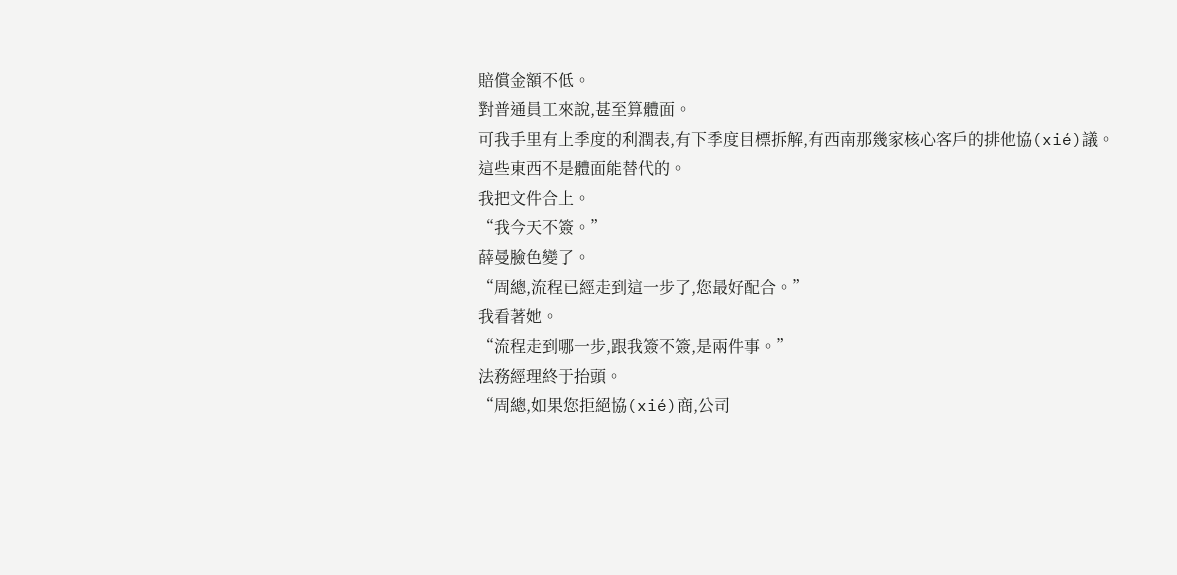賠償金額不低。
對普通員工來說,甚至算體面。
可我手里有上季度的利潤表,有下季度目標拆解,有西南那幾家核心客戶的排他協(xié)議。
這些東西不是體面能替代的。
我把文件合上。
“我今天不簽。”
薛曼臉色變了。
“周總,流程已經走到這一步了,您最好配合。”
我看著她。
“流程走到哪一步,跟我簽不簽,是兩件事。”
法務經理終于抬頭。
“周總,如果您拒絕協(xié)商,公司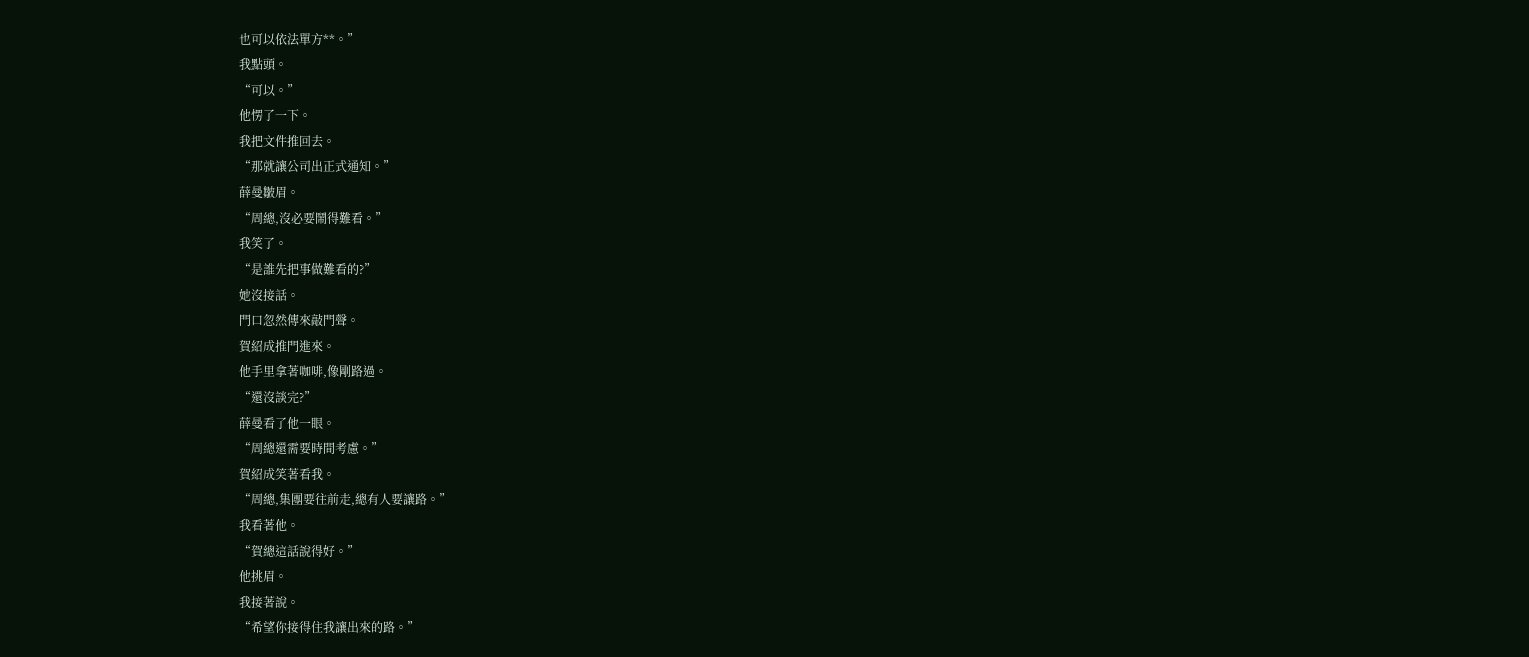也可以依法單方**。”
我點頭。
“可以。”
他愣了一下。
我把文件推回去。
“那就讓公司出正式通知。”
薛曼皺眉。
“周總,沒必要鬧得難看。”
我笑了。
“是誰先把事做難看的?”
她沒接話。
門口忽然傳來敲門聲。
賀紹成推門進來。
他手里拿著咖啡,像剛路過。
“還沒談完?”
薛曼看了他一眼。
“周總還需要時間考慮。”
賀紹成笑著看我。
“周總,集團要往前走,總有人要讓路。”
我看著他。
“賀總這話說得好。”
他挑眉。
我接著說。
“希望你接得住我讓出來的路。”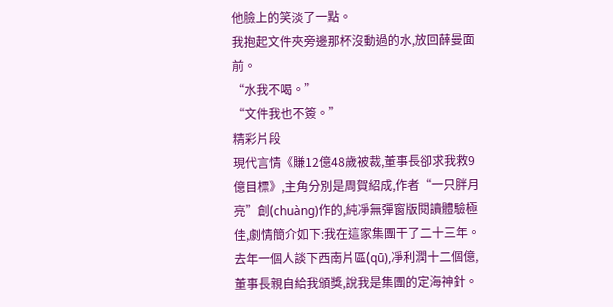他臉上的笑淡了一點。
我抱起文件夾旁邊那杯沒動過的水,放回薛曼面前。
“水我不喝。”
“文件我也不簽。”
精彩片段
現代言情《賺12億48歲被裁,董事長卻求我救9億目標》,主角分別是周賀紹成,作者“一只胖月亮”創(chuàng)作的,純凈無彈窗版閱讀體驗極佳,劇情簡介如下:我在這家集團干了二十三年。去年一個人談下西南片區(qū),凈利潤十二個億,董事長親自給我頒獎,說我是集團的定海神針。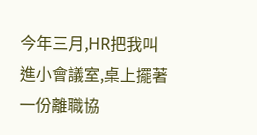今年三月,HR把我叫進小會議室,桌上擺著一份離職協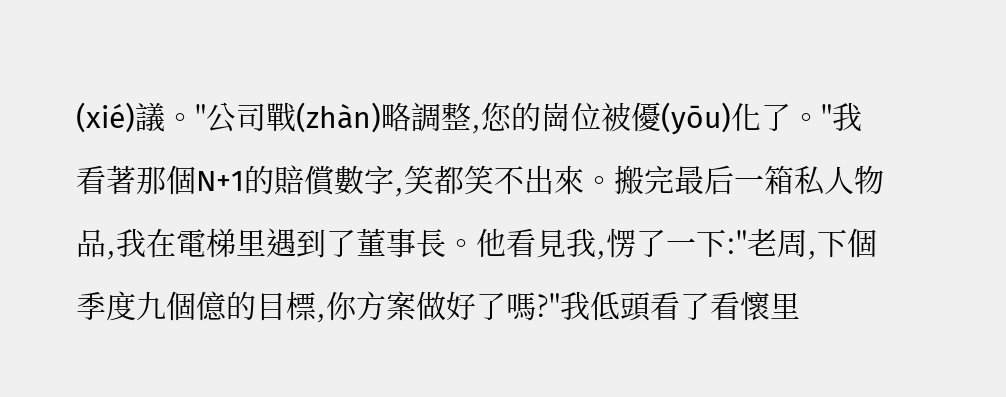(xié)議。"公司戰(zhàn)略調整,您的崗位被優(yōu)化了。"我看著那個N+1的賠償數字,笑都笑不出來。搬完最后一箱私人物品,我在電梯里遇到了董事長。他看見我,愣了一下:"老周,下個季度九個億的目標,你方案做好了嗎?"我低頭看了看懷里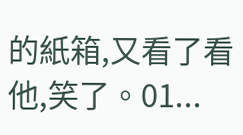的紙箱,又看了看他,笑了。01...